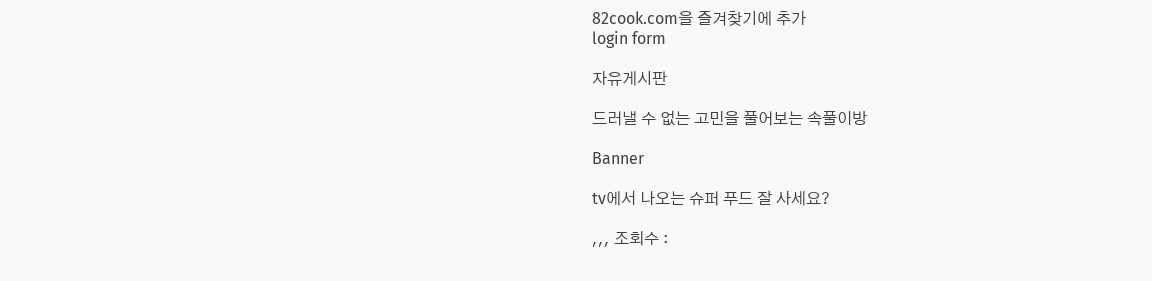82cook.com을 즐겨찾기에 추가
login form

자유게시판

드러낼 수 없는 고민을 풀어보는 속풀이방

Banner

tv에서 나오는 슈퍼 푸드 잘 사세요?

,,, 조회수 :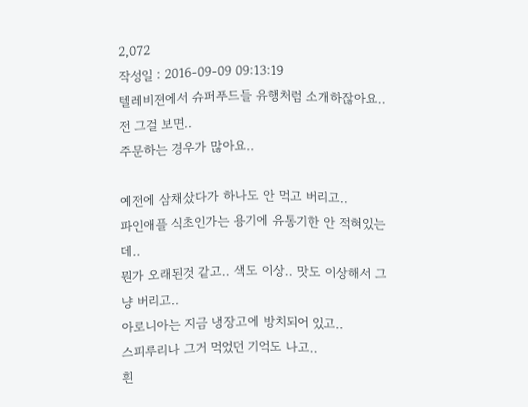2,072
작성일 : 2016-09-09 09:13:19
텔레비젼에서 슈퍼푸드들 유행처럼 소개하잖아요..
전 그걸 보면..
주문하는 경우가 많아요..

예전에 삼채샀다가 하나도 안 먹고 버리고..
파인애플 식초인가는 용기에 유통기한 안 적혀있는데..
뭔가 오래된것 같고.. 색도 이상.. 맛도 이상해서 그냥 버리고..
아로니아는 지금 냉장고에 방치되어 있고..
스피루리나 그거 먹었던 기억도 나고..
흰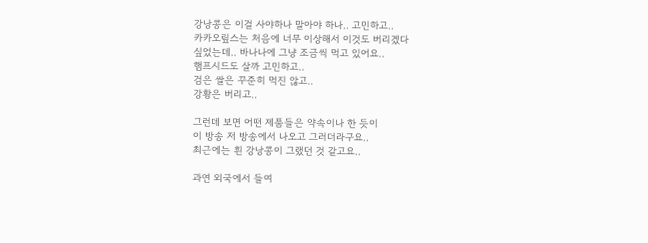강낭콩은 이걸 사야하나 말아야 하나.. 고민하고..
카카오맆스는 처음에 너무 이상해서 이것도 버리겠다
싶었는데.. 바나나에 그냥 조금씩 먹고 있어요..
햄프시드도 살까 고민하고..
검은 쌀은 꾸준히 먹진 않고..
강황은 버리고..

그런데 보면 어떤 제품들은 약속이나 한 듯이
이 방송 저 방송에서 나오고 그러더라구요..
최근에는 흰 강낭콩이 그랬던 것 같고요..

과연 외국에서 들여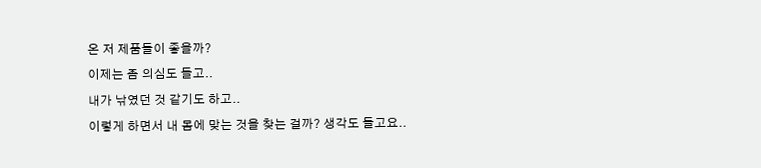온 저 제품들이 좋을까?
이제는 좀 의심도 들고..
내가 낚였던 것 같기도 하고..
이렇게 하면서 내 몸에 맞는 것을 찾는 걸까? 생각도 들고요..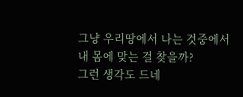그냥 우리땅에서 나는 것중에서
내 몸에 맞는 걸 찾을까?
그런 생각도 드네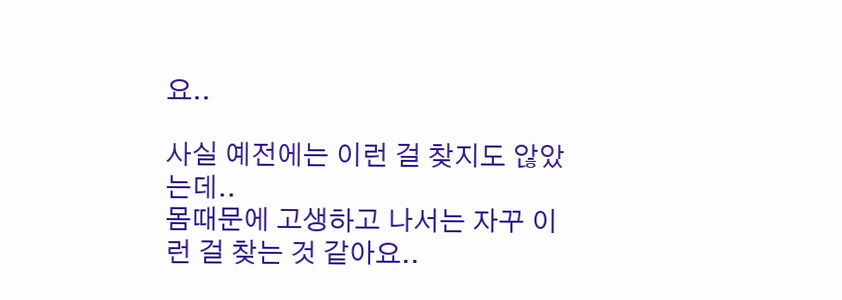요..

사실 예전에는 이런 걸 찾지도 않았는데..
몸때문에 고생하고 나서는 자꾸 이런 걸 찾는 것 같아요..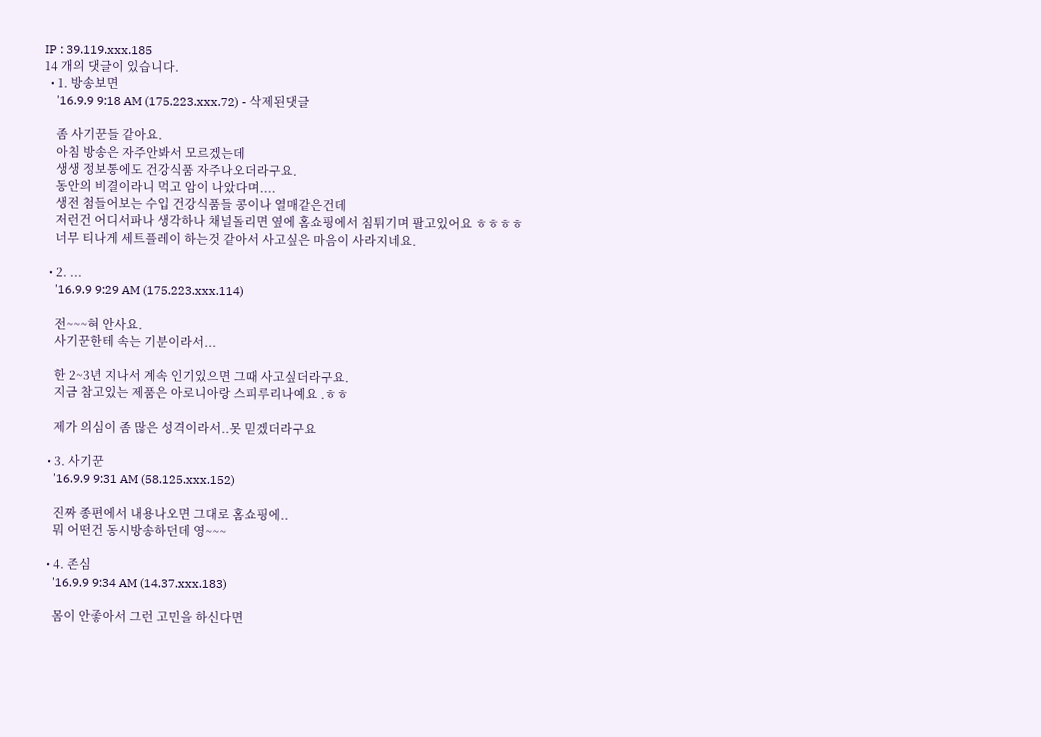IP : 39.119.xxx.185
14 개의 댓글이 있습니다.
  • 1. 방송보면
    '16.9.9 9:18 AM (175.223.xxx.72) - 삭제된댓글

    좀 사기꾼들 같아요.
    아침 방송은 자주안봐서 모르겠는데
    생생 정보통에도 건강식품 자주나오더라구요.
    동안의 비결이라니 먹고 암이 나았다며....
    생전 첨들어보는 수입 건강식품들 콩이나 열매같은건데
    저런건 어디서파나 생각하나 채널돌리면 옆에 홈쇼핑에서 침튀기며 팔고있어요 ㅎㅎㅎㅎ
    너무 티나게 세트플레이 하는것 같아서 사고싶은 마음이 사라지네요.

  • 2. ...
    '16.9.9 9:29 AM (175.223.xxx.114)

    전~~~혀 안사요.
    사기꾼한테 속는 기분이라서...

    한 2~3년 지나서 계속 인기있으면 그때 사고싶더라구요.
    지금 참고있는 제품은 아로니아랑 스피루리나예요 .ㅎㅎ

    제가 의심이 좀 많은 성격이라서..못 믿겠더라구요

  • 3. 사기꾼
    '16.9.9 9:31 AM (58.125.xxx.152)

    진짜 종편에서 내용나오면 그대로 홈쇼핑에..
    뭐 어떤건 동시방송하던데 영~~~

  • 4. 존심
    '16.9.9 9:34 AM (14.37.xxx.183)

    몸이 안좋아서 그런 고민을 하신다면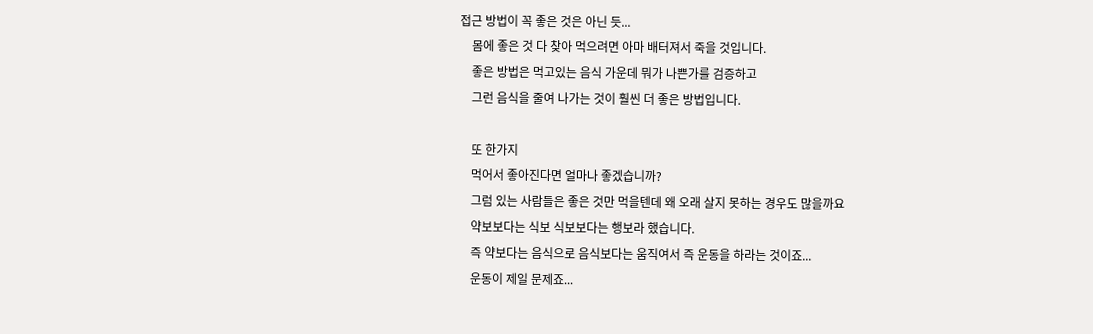접근 방법이 꼭 좋은 것은 아닌 듯...
    몸에 좋은 것 다 찾아 먹으려면 아마 배터져서 죽을 것입니다.
    좋은 방법은 먹고있는 음식 가운데 뭐가 나쁜가를 검증하고
    그런 음식을 줄여 나가는 것이 훨씬 더 좋은 방법입니다.

    또 한가지
    먹어서 좋아진다면 얼마나 좋겠습니까?
    그럼 있는 사람들은 좋은 것만 먹을텐데 왜 오래 살지 못하는 경우도 많을까요
    약보보다는 식보 식보보다는 행보라 했습니다.
    즉 약보다는 음식으로 음식보다는 움직여서 즉 운동을 하라는 것이죠...
    운동이 제일 문제죠...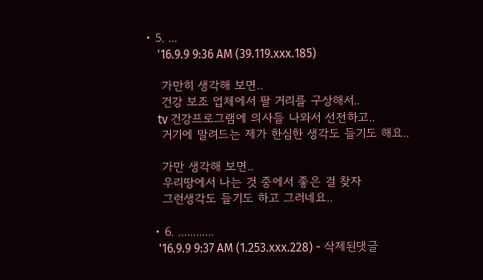• 5. ...
    '16.9.9 9:36 AM (39.119.xxx.185)

    가만히 생각해 보면..
    건강 보조 업체에서 팔 거리를 구상해서..
    tv 건강프로그램에 의사들 나와서 선전하고..
    거기에 말려드는 제가 한심한 생각도 들기도 해요..

    가만 생각해 보면..
    우리땅에서 나는 것 중에서 좋은 걸 찾자
    그런생각도 들기도 하고 그러네요..

  • 6. ............
    '16.9.9 9:37 AM (1.253.xxx.228) - 삭제된댓글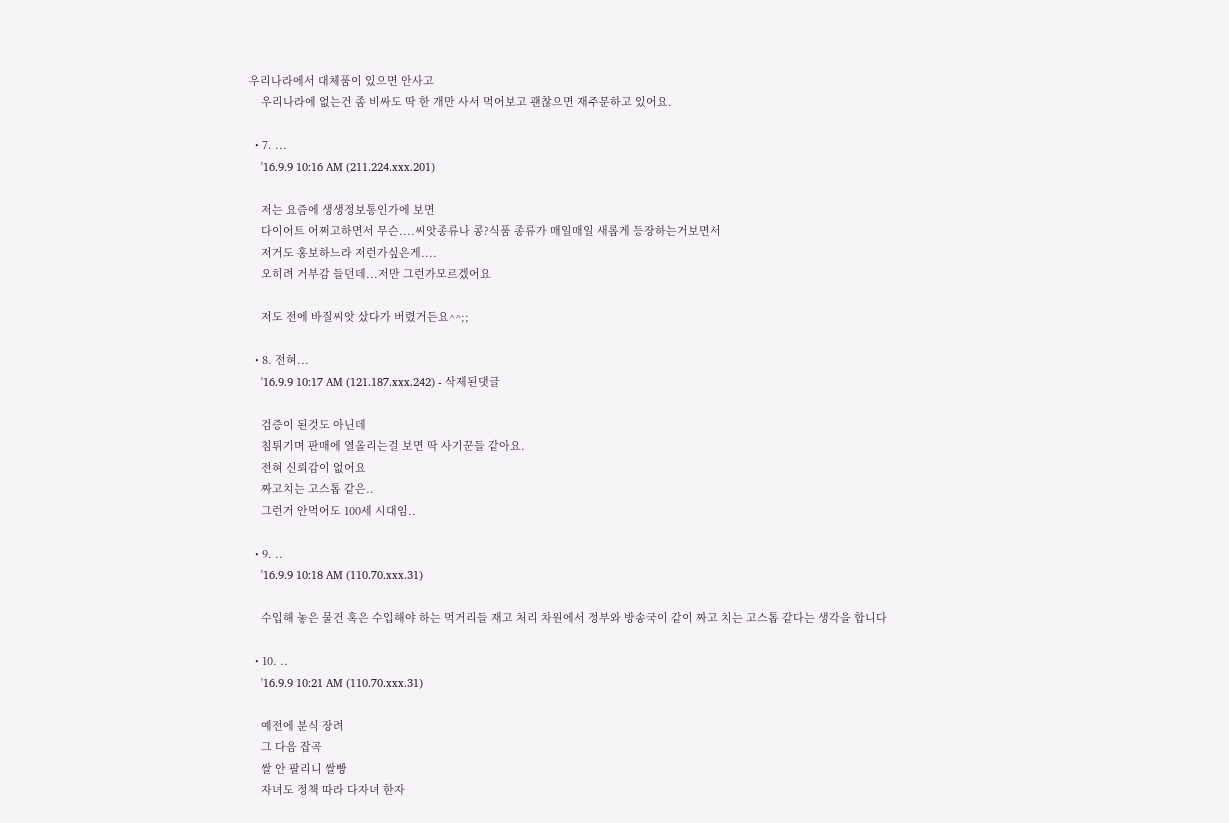우리나라에서 대체품이 있으면 안사고
    우리나라에 없는건 좀 비싸도 딱 한 개만 사서 먹어보고 괜찮으면 재주문하고 있어요.

  • 7. ...
    '16.9.9 10:16 AM (211.224.xxx.201)

    저는 요즘에 생생정보통인가에 보면
    다이어트 어쩌고하면서 무슨....씨앗종류나 콩?식품 종류가 매일매일 새롭게 등장하는거보면서
    저거도 홍보하느라 저런가싶은게....
    오히려 거부감 들던데...저만 그런가모르겠어요

    저도 전에 바질씨앗 샀다가 버렸거든요^^;;

  • 8. 전혀...
    '16.9.9 10:17 AM (121.187.xxx.242) - 삭제된댓글

    검증이 된것도 아닌데
    침튀기며 판매에 열올리는걸 보면 딱 사기꾼들 같아요.
    전혀 신뢰감이 없어요
    짜고치는 고스톱 같은..
    그런거 안먹어도 100세 시대임..

  • 9. ..
    '16.9.9 10:18 AM (110.70.xxx.31)

    수입해 놓은 물건 혹은 수입해야 하는 먹거리들 재고 처리 차원에서 정부와 방송국이 같이 짜고 치는 고스톱 같다는 생각을 합니다

  • 10. ..
    '16.9.9 10:21 AM (110.70.xxx.31)

    예전에 분식 장려
    그 다음 잡곡
    쌀 안 팔리니 쌀빵
    자녀도 정책 따라 다자녀 한자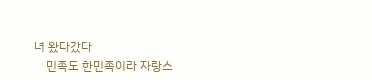녀 왔다갔다
    민족도 한민족이라 자랑스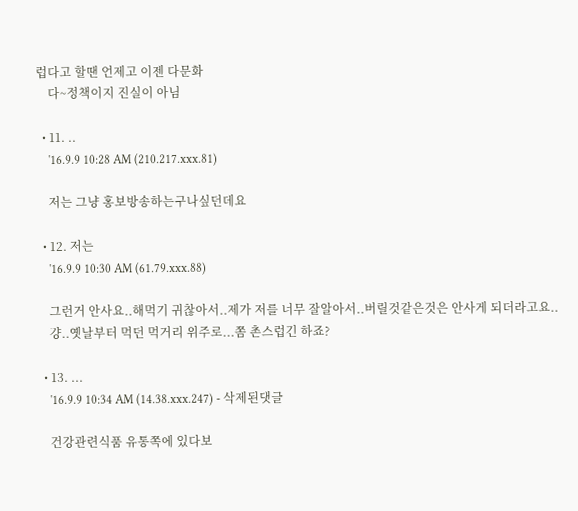럽다고 할땐 언제고 이젠 다문화
    다~정책이지 진실이 아님

  • 11. ..
    '16.9.9 10:28 AM (210.217.xxx.81)

    저는 그냥 홍보방송하는구나싶던데요

  • 12. 저는
    '16.9.9 10:30 AM (61.79.xxx.88)

    그런거 안사요..해먹기 귀찮아서..제가 저를 너무 잘알아서..버릴것같은것은 안사게 되더라고요..
    걍..옛날부터 먹던 먹거리 위주로...쫌 촌스럽긴 하죠?

  • 13. ...
    '16.9.9 10:34 AM (14.38.xxx.247) - 삭제된댓글

    건강관련식품 유통쪽에 있다보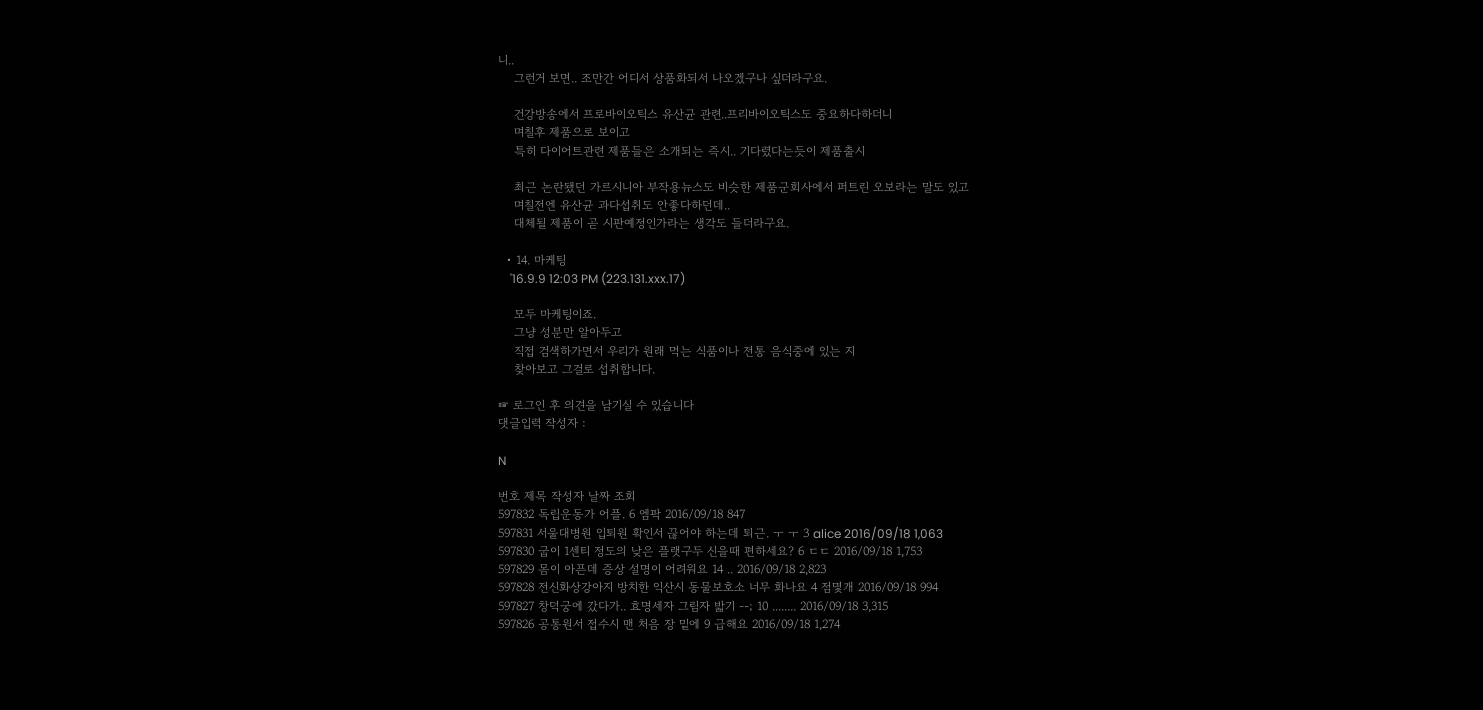니..
    그런거 보면.. 조만간 어디서 상품화되서 나오겠구나 싶더라구요.

    건강방송에서 프로바이오틱스 유산균 관련..프리바이오틱스도 중요하다하더니
    며칠후 제품으로 보이고
    특히 다이어트관련 제품들은 소개되는 즉시.. 기다렸다는듯이 제품출시

    최근 논란됐던 가르시니아 부작용뉴스도 비슷한 제품군회사에서 퍼트린 오보라는 말도 있고
    며칠전엔 유산균 과다섭취도 안좋다하던데..
    대체될 제품이 곧 시판예정인가라는 생각도 들더라구요.

  • 14. 마케팅
    '16.9.9 12:03 PM (223.131.xxx.17)

    모두 마케팅이죠.
    그냥 성분만 알아두고
    직접 검색하가면서 우리가 원래 먹는 식품이나 전통 음식중에 있는 지
    찾아보고 그걸로 섭취합니다.

☞ 로그인 후 의견을 남기실 수 있습니다
댓글입력 작성자 :

N

번호 제목 작성자 날짜 조회
597832 독립운동가 어플. 6 엠팍 2016/09/18 847
597831 서울대병원 입퇴원 확인서 끊어야 하는데 퇴근. ㅜ ㅜ 3 alice 2016/09/18 1,063
597830 굽이 1센티 정도의 낮은 플랫구두 신을때 편하세요? 6 ㄷㄷ 2016/09/18 1,753
597829 몸이 아픈데 증상 설명이 어려워요 14 .. 2016/09/18 2,823
597828 전신화상강아지 방치한 익산시 동물보호소 너무 화나요 4 점몇개 2016/09/18 994
597827 창덕궁에 갔다가.. 효명세자 그림자 밟기 --; 10 ........ 2016/09/18 3,315
597826 공통원서 접수시 맨 처음 장 밑에 9 급해요 2016/09/18 1,274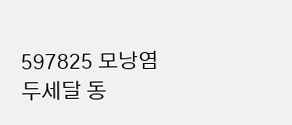597825 모낭염 두세달 동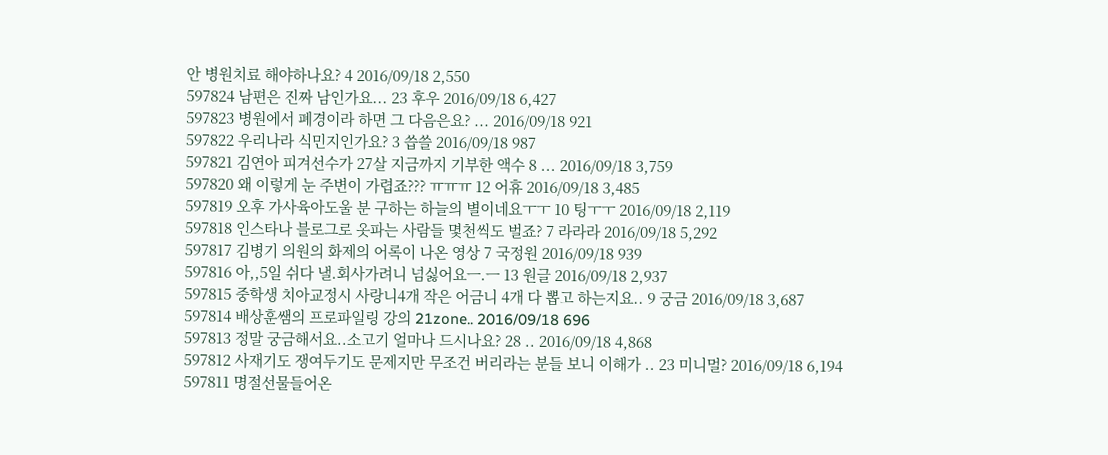안 병원치료 해야하나요? 4 2016/09/18 2,550
597824 남편은 진짜 남인가요... 23 후우 2016/09/18 6,427
597823 병원에서 폐경이라 하면 그 다음은요? ... 2016/09/18 921
597822 우리나라 식민지인가요? 3 씁쓸 2016/09/18 987
597821 김연아 피겨선수가 27살 지금까지 기부한 액수 8 ... 2016/09/18 3,759
597820 왜 이렇게 눈 주변이 가렵죠??? ㅠㅠㅠ 12 어휴 2016/09/18 3,485
597819 오후 가사육아도울 분 구하는 하늘의 별이네요ㅜㅜ 10 팅ㅜㅜ 2016/09/18 2,119
597818 인스타나 블로그로 옷파는 사람들 몇천씩도 벌죠? 7 라라라 2016/09/18 5,292
597817 김병기 의원의 화제의 어록이 나온 영상 7 국정원 2016/09/18 939
597816 아,,5일 쉬다 낼.회사가려니 넘싫어요ㅡ.ㅡ 13 원글 2016/09/18 2,937
597815 중학생 치아교정시 사랑니4개 작은 어금니 4개 다 뽑고 하는지요.. 9 궁금 2016/09/18 3,687
597814 배상훈쌤의 프로파일링 강의 21zone.. 2016/09/18 696
597813 정말 궁금해서요..소고기 얼마나 드시나요? 28 .. 2016/09/18 4,868
597812 사재기도 쟁여두기도 문제지만 무조건 버리라는 분들 보니 이해가 .. 23 미니멀? 2016/09/18 6,194
597811 명절선물들어온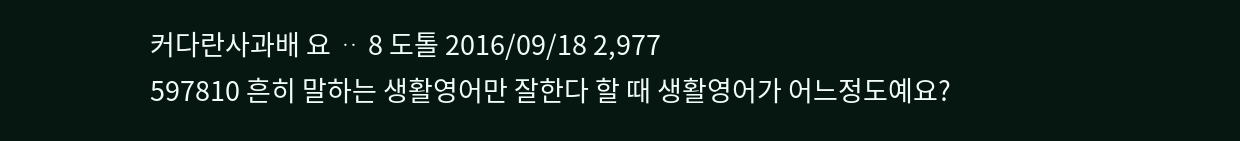커다란사과배 요 ᆢ 8 도톨 2016/09/18 2,977
597810 흔히 말하는 생활영어만 잘한다 할 때 생활영어가 어느정도예요?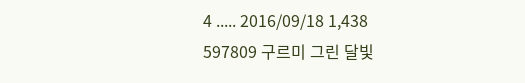4 ..... 2016/09/18 1,438
597809 구르미 그린 달빛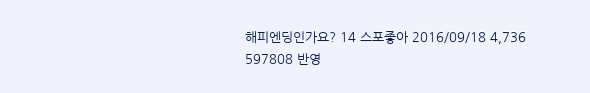해피엔딩인가요? 14 스포좋아 2016/09/18 4,736
597808 반영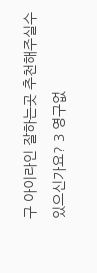구 아이라인 잘하는곳 추천해주실수 있으신가요? 3 영구없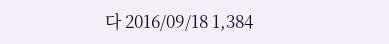다 2016/09/18 1,384